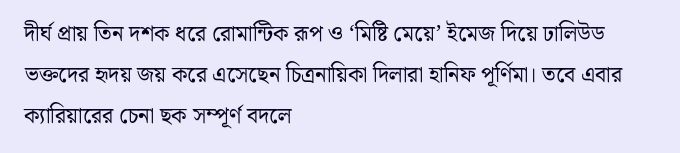দীর্ঘ প্রায় তিন দশক ধরে রোমান্টিক রূপ ও ‘মিষ্টি মেয়ে’ ইমেজ দিয়ে ঢালিউড ভক্তদের হৃদয় জয় করে এসেছেন চিত্রনায়িকা দিলারা হানিফ পূর্ণিমা। তবে এবার ক্যারিয়ারের চেনা ছক সম্পূর্ণ বদলে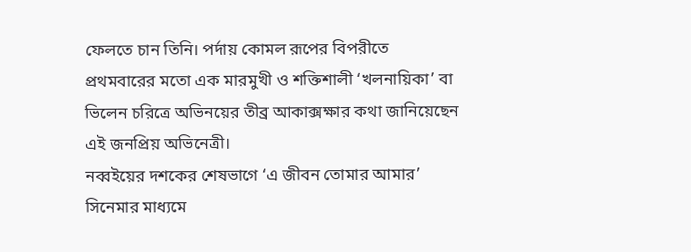ফেলতে চান তিনি। পর্দায় কোমল রূপের বিপরীতে প্রথমবারের মতো এক মারমুখী ও শক্তিশালী ‘খলনায়িকা’ বা ভিলেন চরিত্রে অভিনয়ের তীব্র আকাক্সক্ষার কথা জানিয়েছেন এই জনপ্রিয় অভিনেত্রী।
নব্বইয়ের দশকের শেষভাগে ‘এ জীবন তোমার আমার’ সিনেমার মাধ্যমে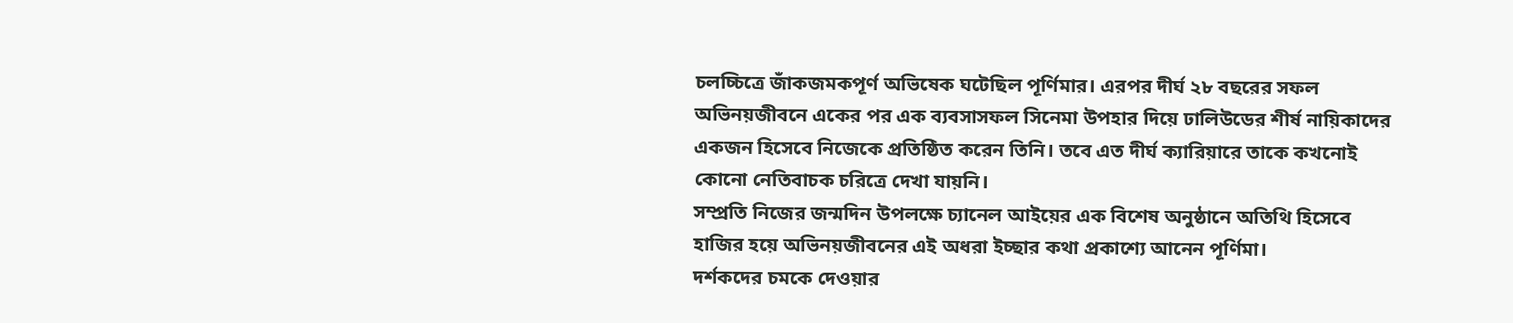চলচ্চিত্রে জাঁকজমকপূর্ণ অভিষেক ঘটেছিল পূর্ণিমার। এরপর দীর্ঘ ২৮ বছরের সফল অভিনয়জীবনে একের পর এক ব্যবসাসফল সিনেমা উপহার দিয়ে ঢালিউডের শীর্ষ নায়িকাদের একজন হিসেবে নিজেকে প্রতিষ্ঠিত করেন তিনি। তবে এত দীর্ঘ ক্যারিয়ারে তাকে কখনোই কোনো নেতিবাচক চরিত্রে দেখা যায়নি।
সম্প্রতি নিজের জন্মদিন উপলক্ষে চ্যানেল আইয়ের এক বিশেষ অনুষ্ঠানে অতিথি হিসেবে হাজির হয়ে অভিনয়জীবনের এই অধরা ইচ্ছার কথা প্রকাশ্যে আনেন পূর্ণিমা।
দর্শকদের চমকে দেওয়ার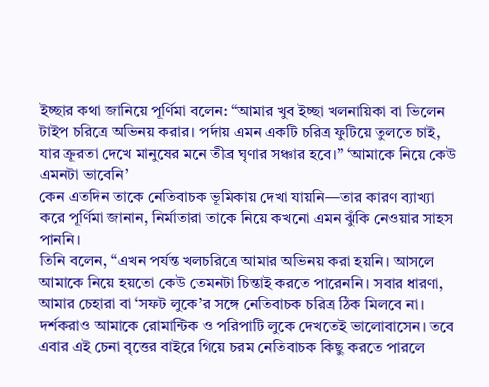ইচ্ছার কথা জানিয়ে পূর্ণিমা বলেন: “আমার খুব ইচ্ছা খলনায়িকা বা ভিলেন টাইপ চরিত্রে অভিনয় করার। পর্দায় এমন একটি চরিত্র ফুটিয়ে তুলতে চাই, যার ক্রূরতা দেখে মানুষের মনে তীব্র ঘৃণার সঞ্চার হবে।” ‘আমাকে নিয়ে কেউ এমনটা ভাবেনি’
কেন এতদিন তাকে নেতিবাচক ভূমিকায় দেখা যায়নি—তার কারণ ব্যাখ্যা করে পূর্ণিমা জানান, নির্মাতারা তাকে নিয়ে কখনো এমন ঝুঁকি নেওয়ার সাহস পাননি।
তিনি বলেন, “এখন পর্যন্ত খলচরিত্রে আমার অভিনয় করা হয়নি। আসলে আমাকে নিয়ে হয়তো কেউ তেমনটা চিন্তাই করতে পারেননি। সবার ধারণা, আমার চেহারা বা ‘সফট লুকে’র সঙ্গে নেতিবাচক চরিত্র ঠিক মিলবে না। দর্শকরাও আমাকে রোমান্টিক ও পরিপাটি লুকে দেখতেই ভালোবাসেন। তবে এবার এই চেনা বৃত্তের বাইরে গিয়ে চরম নেতিবাচক কিছু করতে পারলে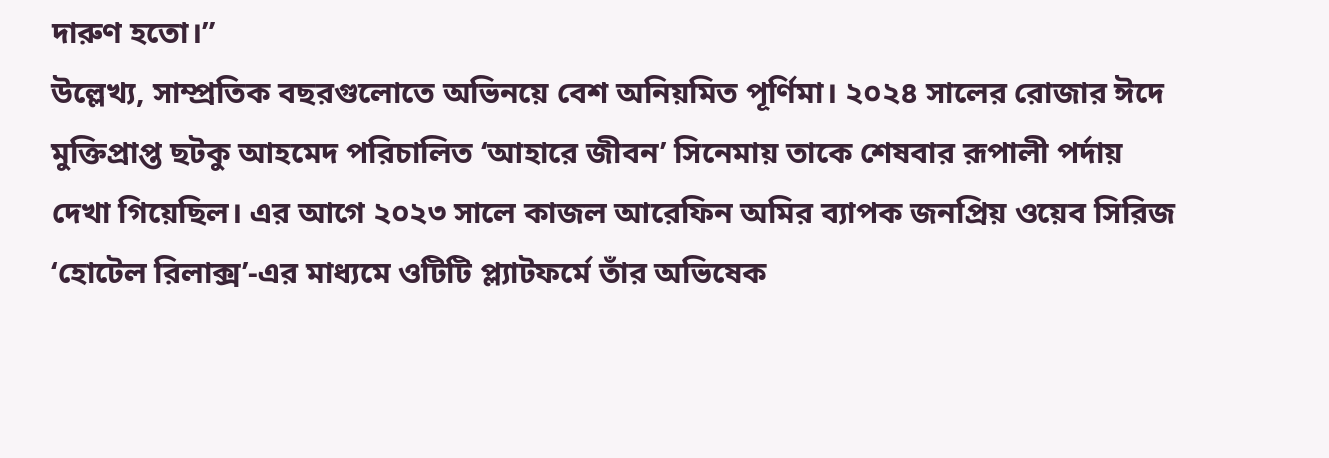দারুণ হতো।”
উল্লেখ্য, সাম্প্রতিক বছরগুলোতে অভিনয়ে বেশ অনিয়মিত পূর্ণিমা। ২০২৪ সালের রোজার ঈদে মুক্তিপ্রাপ্ত ছটকু আহমেদ পরিচালিত ‘আহারে জীবন’ সিনেমায় তাকে শেষবার রূপালী পর্দায় দেখা গিয়েছিল। এর আগে ২০২৩ সালে কাজল আরেফিন অমির ব্যাপক জনপ্রিয় ওয়েব সিরিজ ‘হোটেল রিলাক্স’-এর মাধ্যমে ওটিটি প্ল্যাটফর্মে তাঁর অভিষেক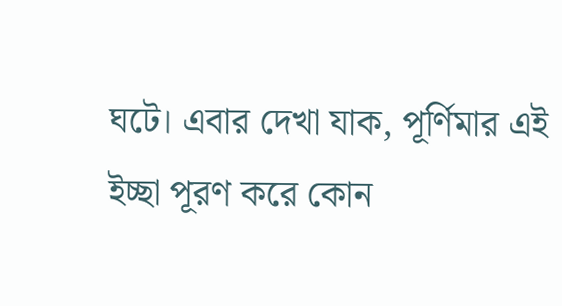ঘটে। এবার দেখা যাক, পূর্ণিমার এই ইচ্ছা পূরণ করে কোন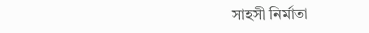সাহসী নির্মাতা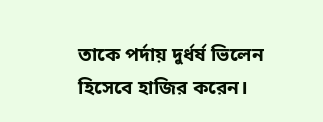তাকে পর্দায় দুর্ধর্ষ ভিলেন হিসেবে হাজির করেন।